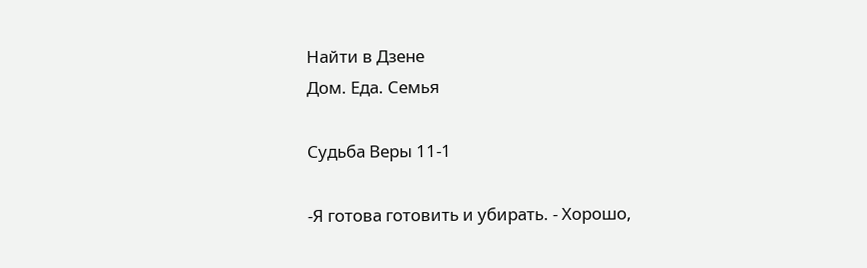Найти в Дзене
Дом. Еда. Семья

Судьба Веры 11-1

-Я готова готовить и убирать. - Хорошо,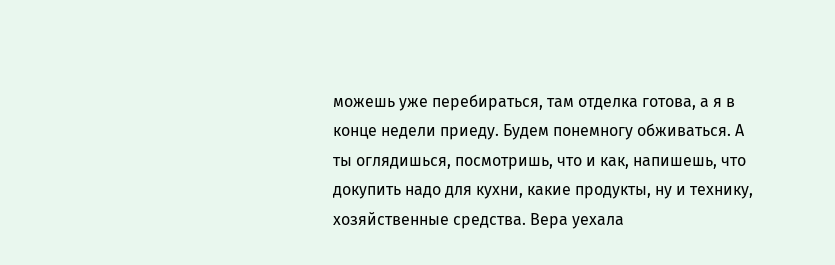можешь уже перебираться, там отделка готова, а я в конце недели приеду. Будем понемногу обживаться. А ты оглядишься, посмотришь, что и как, напишешь, что докупить надо для кухни, какие продукты, ну и технику, хозяйственные средства. Вера уехала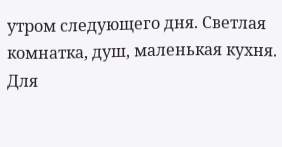утром следующего дня. Светлая комнатка, душ, маленькая кухня. Для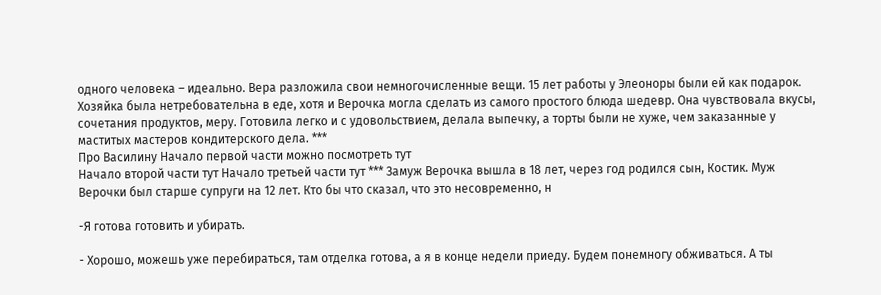одного человека – идеально. Вера разложила свои немногочисленные вещи. 15 лет работы у Элеоноры были ей как подарок. Хозяйка была нетребовательна в еде, хотя и Верочка могла сделать из самого простого блюда шедевр. Она чувствовала вкусы, сочетания продуктов, меру. Готовила легко и с удовольствием, делала выпечку, а торты были не хуже, чем заказанные у маститых мастеров кондитерского дела. ***
Про Василину Начало первой части можно посмотреть тут
Начало второй части тут Начало третьей части тут *** Замуж Верочка вышла в 18 лет, через год родился сын, Костик. Муж Верочки был старше супруги на 12 лет. Кто бы что сказал, что это несовременно, н

-Я готова готовить и убирать.

- Хорошо, можешь уже перебираться, там отделка готова, а я в конце недели приеду. Будем понемногу обживаться. А ты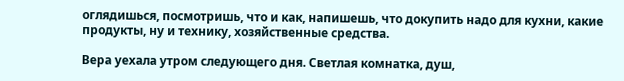оглядишься, посмотришь, что и как, напишешь, что докупить надо для кухни, какие продукты, ну и технику, хозяйственные средства.

Вера уехала утром следующего дня. Светлая комнатка, душ,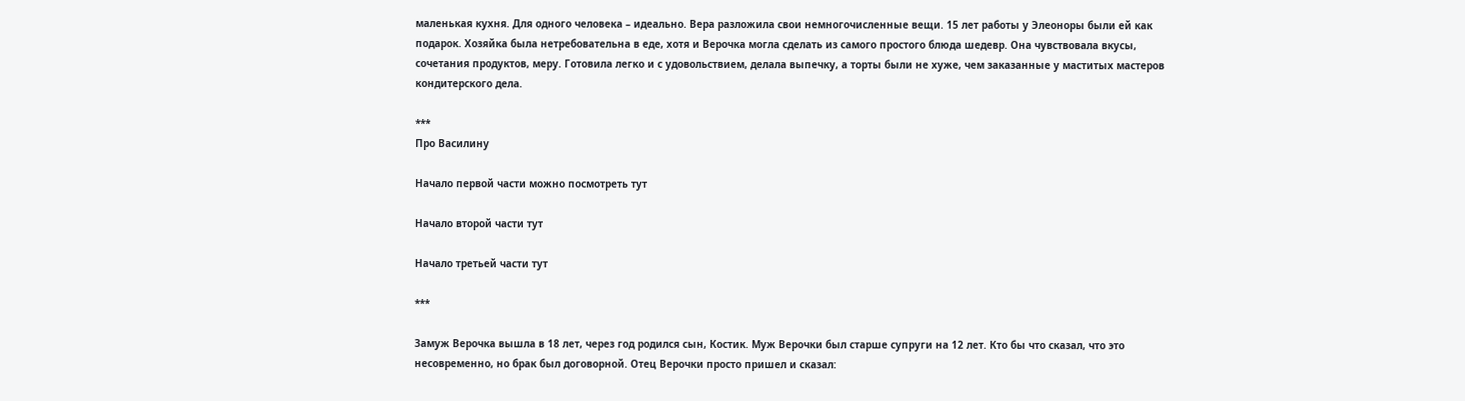маленькая кухня. Для одного человека – идеально. Вера разложила свои немногочисленные вещи. 15 лет работы у Элеоноры были ей как подарок. Хозяйка была нетребовательна в еде, хотя и Верочка могла сделать из самого простого блюда шедевр. Она чувствовала вкусы, сочетания продуктов, меру. Готовила легко и с удовольствием, делала выпечку, а торты были не хуже, чем заказанные у маститых мастеров кондитерского дела.

***
Про Василину

Начало первой части можно посмотреть тут

Начало второй части тут

Начало третьей части тут

***

Замуж Верочка вышла в 18 лет, через год родился сын, Костик. Муж Верочки был старше супруги на 12 лет. Кто бы что сказал, что это несовременно, но брак был договорной. Отец Верочки просто пришел и сказал: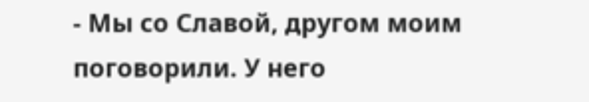- Мы со Славой, другом моим поговорили. У него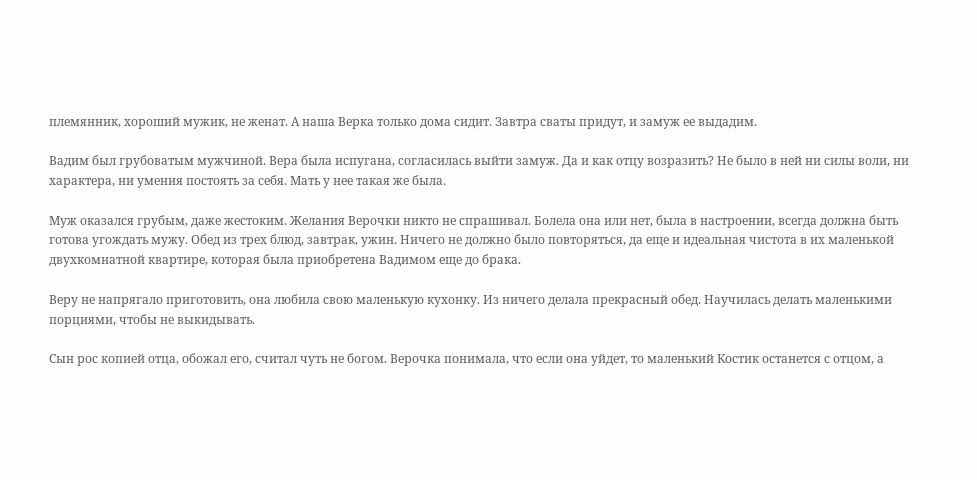племянник, хороший мужик, не женат. А наша Верка только дома сидит. Завтра сваты придут, и замуж ее выдадим.

Вадим был грубоватым мужчиной. Вера была испугана, согласилась выйти замуж. Да и как отцу возразить? Не было в ней ни силы воли, ни характера, ни умения постоять за себя. Мать у нее такая же была.

Муж оказался грубым, даже жестоким. Желания Верочки никто не спрашивал. Болела она или нет, была в настроении, всегда должна быть готова угождать мужу. Обед из трех блюд, завтрак, ужин. Ничего не должно было повторяться, да еще и идеальная чистота в их маленькой двухкомнатной квартире, которая была приобретена Вадимом еще до брака.

Веру не напрягало приготовить, она любила свою маленькую кухонку. Из ничего делала прекрасный обед. Научилась делать маленькими порциями, чтобы не выкидывать.

Сын рос копией отца, обожал его, считал чуть не богом. Верочка понимала, что если она уйдет, то маленький Костик останется с отцом, а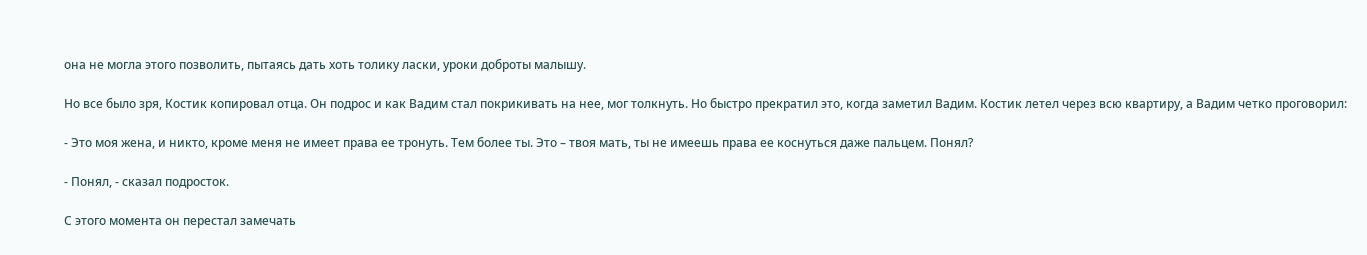она не могла этого позволить, пытаясь дать хоть толику ласки, уроки доброты малышу.

Но все было зря, Костик копировал отца. Он подрос и как Вадим стал покрикивать на нее, мог толкнуть. Но быстро прекратил это, когда заметил Вадим. Костик летел через всю квартиру, а Вадим четко проговорил:

- Это моя жена, и никто, кроме меня не имеет права ее тронуть. Тем более ты. Это – твоя мать, ты не имеешь права ее коснуться даже пальцем. Понял?

- Понял, - сказал подросток.

С этого момента он перестал замечать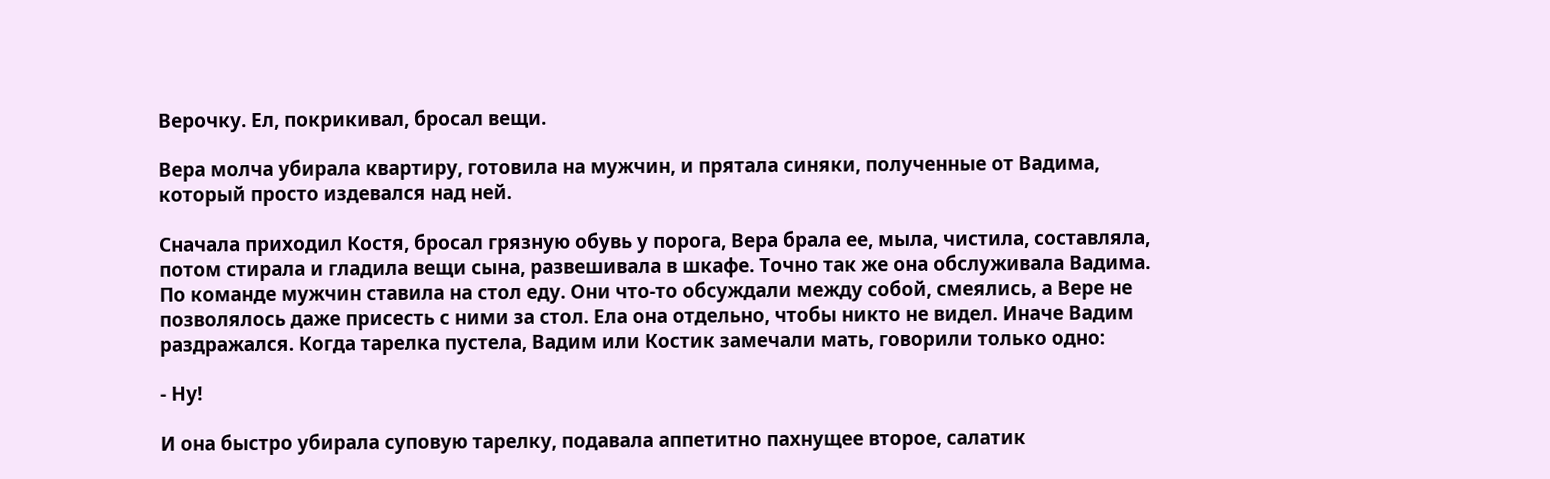Верочку. Ел, покрикивал, бросал вещи.

Вера молча убирала квартиру, готовила на мужчин, и прятала синяки, полученные от Вадима, который просто издевался над ней.

Сначала приходил Костя, бросал грязную обувь у порога, Вера брала ее, мыла, чистила, составляла, потом стирала и гладила вещи сына, развешивала в шкафе. Точно так же она обслуживала Вадима. По команде мужчин ставила на стол еду. Они что-то обсуждали между собой, смеялись, а Вере не позволялось даже присесть с ними за стол. Ела она отдельно, чтобы никто не видел. Иначе Вадим раздражался. Когда тарелка пустела, Вадим или Костик замечали мать, говорили только одно:

- Ну!

И она быстро убирала суповую тарелку, подавала аппетитно пахнущее второе, салатик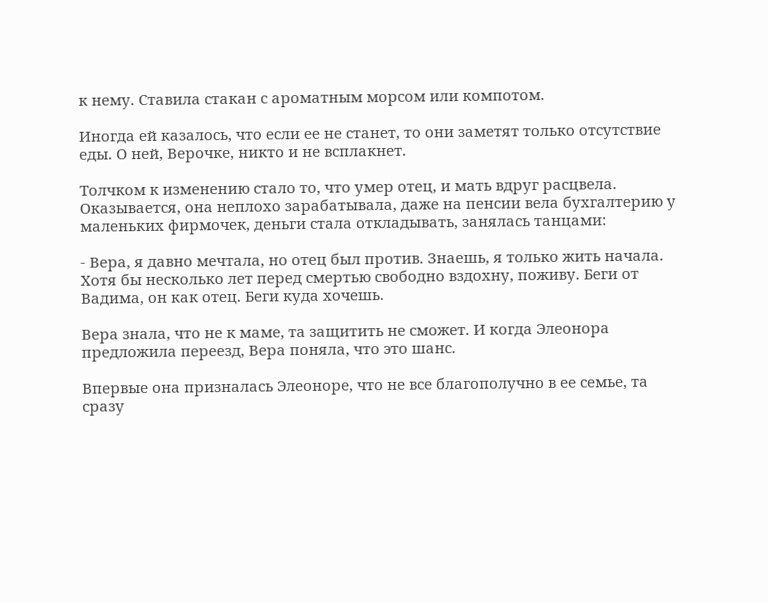к нему. Ставила стакан с ароматным морсом или компотом.

Иногда ей казалось, что если ее не станет, то они заметят только отсутствие еды. О ней, Верочке, никто и не всплакнет.

Толчком к изменению стало то, что умер отец, и мать вдруг расцвела. Оказывается, она неплохо зарабатывала, даже на пенсии вела бухгалтерию у маленьких фирмочек, деньги стала откладывать, занялась танцами:

- Вера, я давно мечтала, но отец был против. Знаешь, я только жить начала. Хотя бы несколько лет перед смертью свободно вздохну, поживу. Беги от Вадима, он как отец. Беги куда хочешь.

Вера знала, что не к маме, та защитить не сможет. И когда Элеонора предложила переезд, Вера поняла, что это шанс.

Впервые она призналась Элеоноре, что не все благополучно в ее семье, та сразу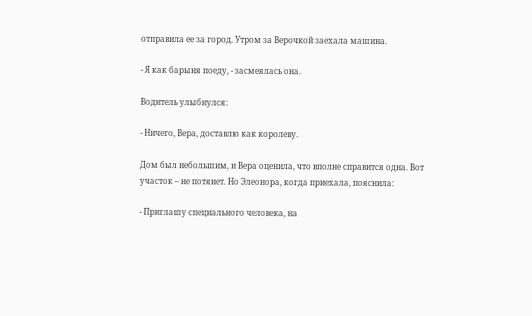отправила ее за город. Утром за Верочкой заехала машина.

- Я как барыня поеду, - засмеялась она.

Водитель улыбнулся:

- Ничего, Вера, доставлю как королеву.

Дом был небольшим, и Вера оценила, что вполне справится одна. Вот участок – не потянет. Но Элеонора, когда приехала, пояснила:

- Приглашу специального человека, на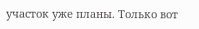участок уже планы. Только вот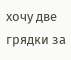хочу две грядки за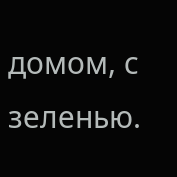домом, с зеленью.